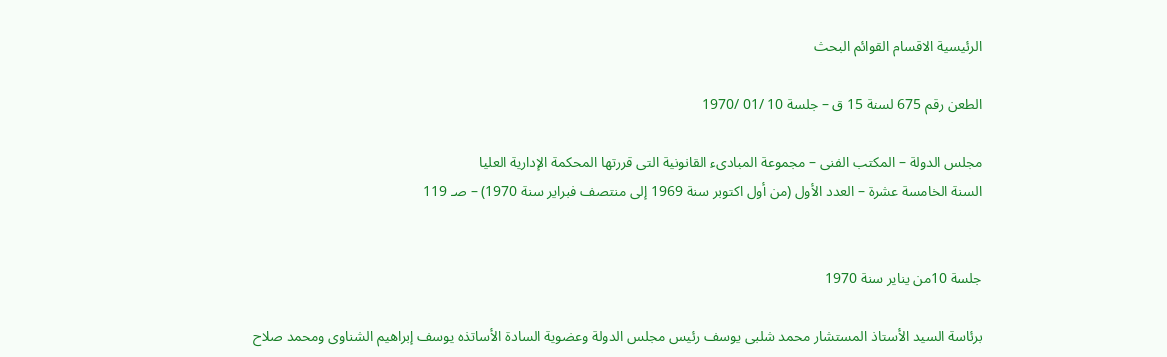الرئيسية الاقسام القوائم البحث

الطعن رقم 675 لسنة 15 ق – جلسة 10 /01 /1970

مجلس الدولة – المكتب الفنى – مجموعة المبادىء القانونية التى قررتها المحكمة الإدارية العليا
السنة الخامسة عشرة – العدد الأول (من أول اكتوبر سنة 1969 إلى منتصف فبراير سنة 1970) – صـ 119


جلسة 10من يناير سنة 1970

برئاسة السيد الأستاذ المستشار محمد شلبى يوسف رئيس مجلس الدولة وعضوية السادة الأساتذه يوسف إبراهيم الشناوى ومحمد صلاح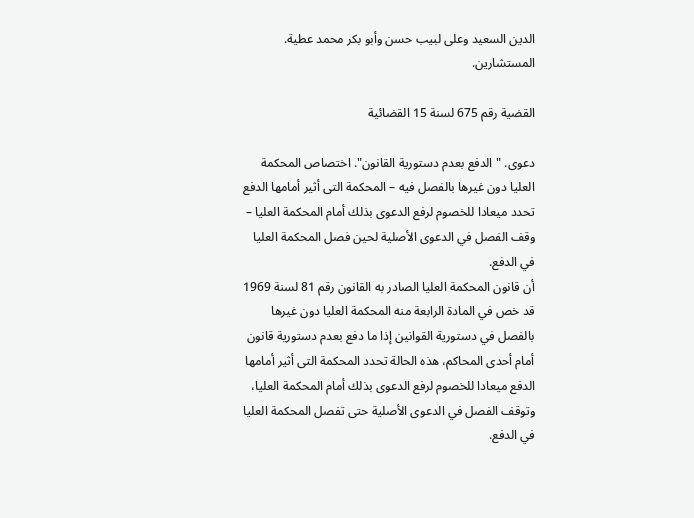الدين السعيد وعلى لبيب حسن وأبو بكر محمد عطية. المستشارين.

القضية رقم 675 لسنة 15 القضائية

دعوى. "الدفع بعدم دستورية القانون". اختصاص المحكمة العليا دون غيرها بالفصل فيه – المحكمة التى أثير أمامها الدفع تحدد ميعادا للخصوم لرفع الدعوى بذلك أمام المحكمة العليا – وقف الفصل في الدعوى الأصلية لحين فصل المحكمة العليا في الدفع.
أن قانون المحكمة العليا الصادر به القانون رقم 81 لسنة 1969 قد خص في المادة الرابعة منه المحكمة العليا دون غيرها بالفصل في دستورية القوانين إذا ما دفع بعدم دستورية قانون أمام أحدى المحاكم، هذه الحالة تحدد المحكمة التى أثير أمامها الدفع ميعادا للخصوم لرفع الدعوى بذلك أمام المحكمة العليا، وتوقف الفصل في الدعوى الأصلية حتى تفصل المحكمة العليا في الدفع.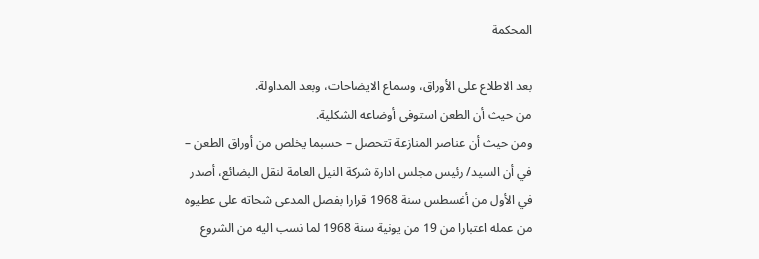المحكمة

بعد الاطلاع على الأوراق، وسماع الايضاحات، وبعد المداولة.
من حيث أن الطعن استوفى أوضاعه الشكلية.
ومن حيث أن عناصر المنازعة تتحصل – حسبما يخلص من أوراق الطعن – في أن السيد/ رئيس مجلس ادارة شركة النيل العامة لنقل البضائع، أصدر في الأول من أغسطس سنة 1968 قرارا بفصل المدعى شحاته على عطيوه من عمله اعتبارا من 19 من يونية سنة 1968 لما نسب اليه من الشروع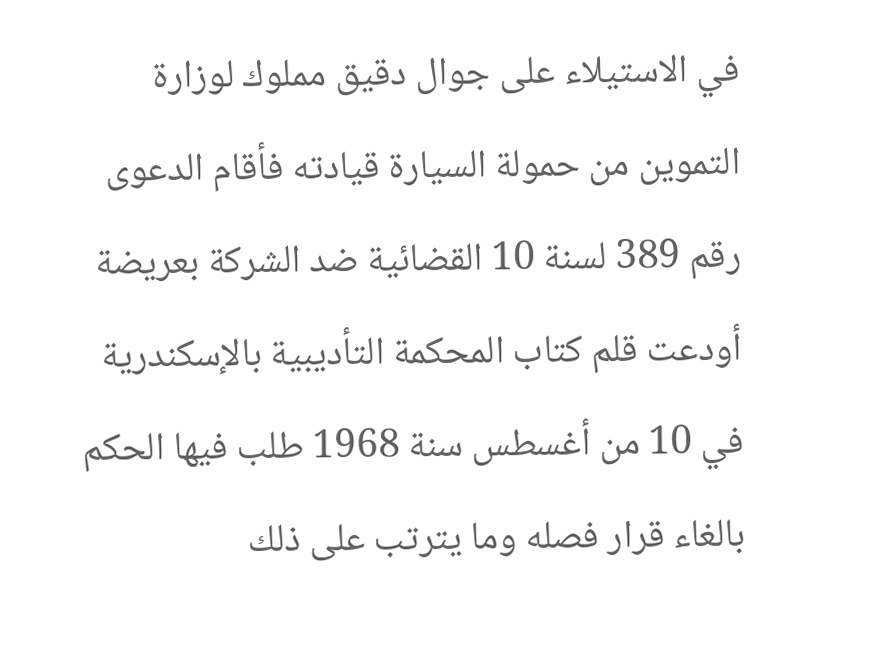في الاستيلاء على جوال دقيق مملوك لوزارة التموين من حمولة السيارة قيادته فأقام الدعوى رقم 389 لسنة 10 القضائية ضد الشركة بعريضة أودعت قلم كتاب المحكمة التأديبية بالإسكندرية في 10 من أغسطس سنة 1968 طلب فيها الحكم بالغاء قرار فصله وما يترتب على ذلك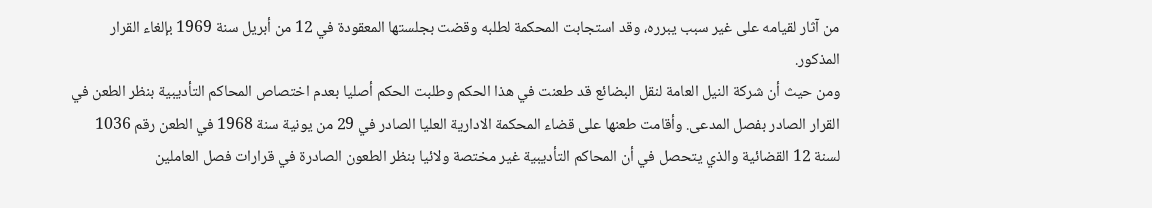من آثار لقيامه على غير سبب يبرره، وقد استجابت المحكمة لطلبه وقضت بجلستها المعقودة في 12 من أبريل سنة 1969 بإلغاء القرار المذكور.
ومن حيث أن شركة النيل العامة لنقل البضائع قد طعنت في هذا الحكم وطلبت الحكم أصليا بعدم اختصاص المحاكم التأديبية بنظر الطعن في القرار الصادر بفصل المدعى. وأقامت طعنها على قضاء المحكمة الادارية العليا الصادر في 29 من يونية سنة 1968 في الطعن رقم 1036 لسنة 12 القضائية والذي يتحصل في أن المحاكم التأديبية غير مختصة ولائيا بنظر الطعون الصادرة في قرارات فصل العاملين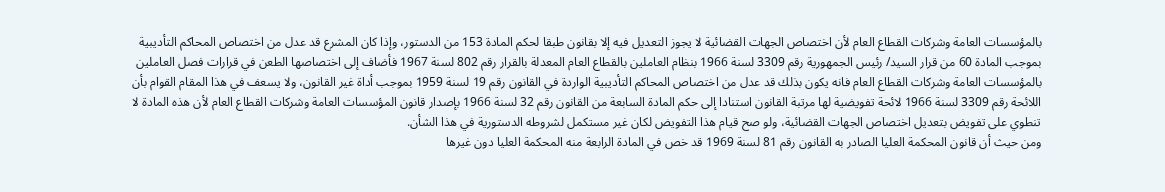بالمؤسسات العامة وشركات القطاع العام لأن اختصاص الجهات القضائية لا يجوز التعديل فيه إلا بقانون طبقا لحكم المادة 153 من الدستور، وإذا كان المشرع قد عدل من اختصاص المحاكم التأديبية بموجب المادة 60 من قرار السيد/ رئيس الجمهورية رقم 3309 لسنة 1966 بنظام العاملين بالقطاع العام المعدلة بالقرار رقم 802 لسنة 1967 فأضاف إلى اختصاصها الطعن في قرارات فصل العاملين بالمؤسسات العامة وشركات القطاع العام فانه يكون بذلك قد عدل من اختصاص المحاكم التأديبية الواردة في القانون رقم 19 لسنة 1959 بموجب أداة غير القانون، ولا يسعف في هذا المقام القوام بأن اللائحة رقم 3309 لسنة 1966 لائحة تفويضية لها مرتبة القانون استنادا إلى حكم المادة السابعة من القانون رقم 32 لسنة 1966 بإصدار قانون المؤسسات العامة وشركات القطاع العام لأن هذه المادة لا تنطوي على تفويض بتعديل اختصاص الجهات القضائية، ولو صح قيام هذا التفويض لكان غير مستكمل لشروطه الدستورية في هذا الشأن.
ومن حيث أن قانون المحكمة العليا الصادر به القانون رقم 81 لسنة 1969 قد خص في المادة الرابعة منه المحكمة العليا دون غيرها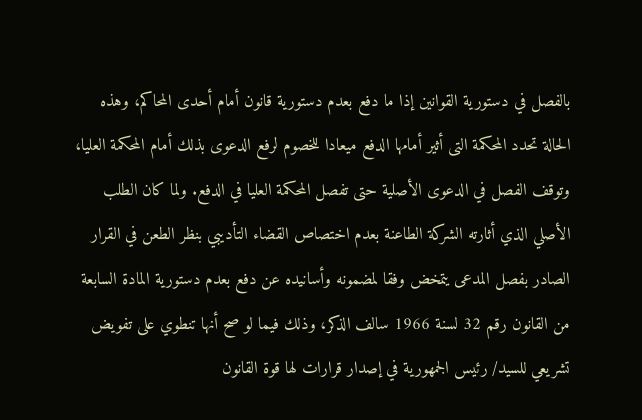بالفصل في دستورية القوانين إذا ما دفع بعدم دستورية قانون أمام أحدى المحاكم، وهذه الحالة تحدد المحكمة التى أثير أمامها الدفع ميعادا للخصوم لرفع الدعوى بذلك أمام المحكمة العليا، وتوقف الفصل في الدعوى الأصلية حتى تفصل المحكمة العليا في الدفع. ولما كان الطلب الأصلي الذي أثارته الشركة الطاعنة بعدم اختصاص القضاء التأديبي بنظر الطعن في القرار الصادر بفصل المدعى يتمخض وفقا لمضمونه وأسانيده عن دفع بعدم دستورية المادة السابعة من القانون رقم 32 لسنة 1966 سالف الذكر، وذلك فيما لو صح أنها تنطوي على تفويض تشريعي للسيد/ رئيس الجمهورية في إصدار قرارات لها قوة القانون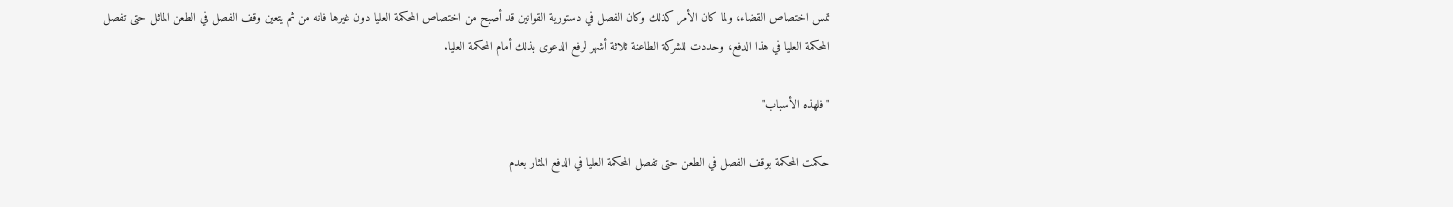تمس اختصاص القضاء، ولما كان الأمر كذلك وكان الفصل في دستورية القوانين قد أصبح من اختصاص المحكمة العليا دون غيرها فانه من ثم يتعين وقف الفصل في الطعن الماثل حتى تفصل المحكمة العليا في هذا الدفع، وحددت للشركة الطاعنة ثلاثة أشهر لرفع الدعوى بذلك أمام المحكمة العليا.

"فلهذه الأسباب"

حكمت المحكمة بوقف الفصل في الطعن حتى تفصل المحكمة العليا في الدفع المثار بعدم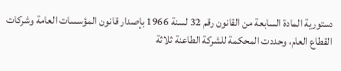دستورية المادة السابعة من القانون رقم 32 لسنة 1966 بإصدار قانون المؤسسات العامة وشركات القطاع العام، وحددت المحكمة للشركة الطاعنة ثلاثة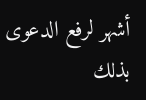أشهر لرفع الدعوى بذلك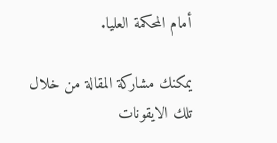أمام المحكمة العليا.

يمكنك مشاركة المقالة من خلال تلك الايقونات